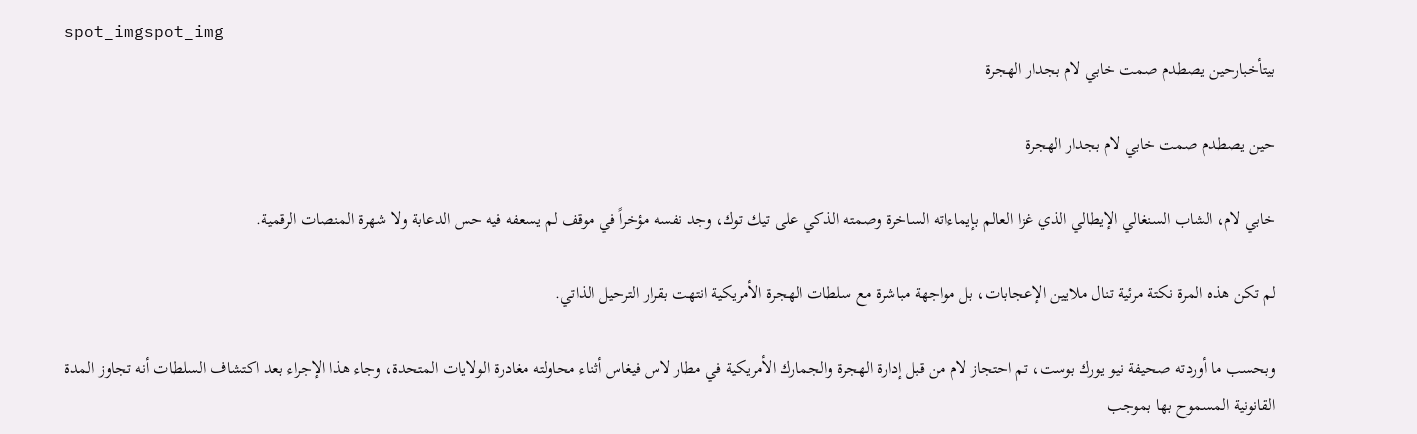spot_imgspot_img
بيتأخبارحين يصطدم صمت خابي لام بجدار الهجرة

حين يصطدم صمت خابي لام بجدار الهجرة

خابي لام، الشاب السنغالي الإيطالي الذي غزا العالم بإيماءاته الساخرة وصمته الذكي على تيك توك، وجد نفسه مؤخراً في موقف لم يسعفه فيه حس الدعابة ولا شهرة المنصات الرقمية.

لم تكن هذه المرة نكتة مرئية تنال ملايين الإعجابات، بل مواجهة مباشرة مع سلطات الهجرة الأمريكية انتهت بقرار الترحيل الذاتي.

وبحسب ما أوردته صحيفة نيو يورك بوست، تم احتجاز لام من قبل إدارة الهجرة والجمارك الأمريكية في مطار لاس فيغاس أثناء محاولته مغادرة الولايات المتحدة، وجاء هذا الإجراء بعد اكتشاف السلطات أنه تجاوز المدة القانونية المسموح بها بموجب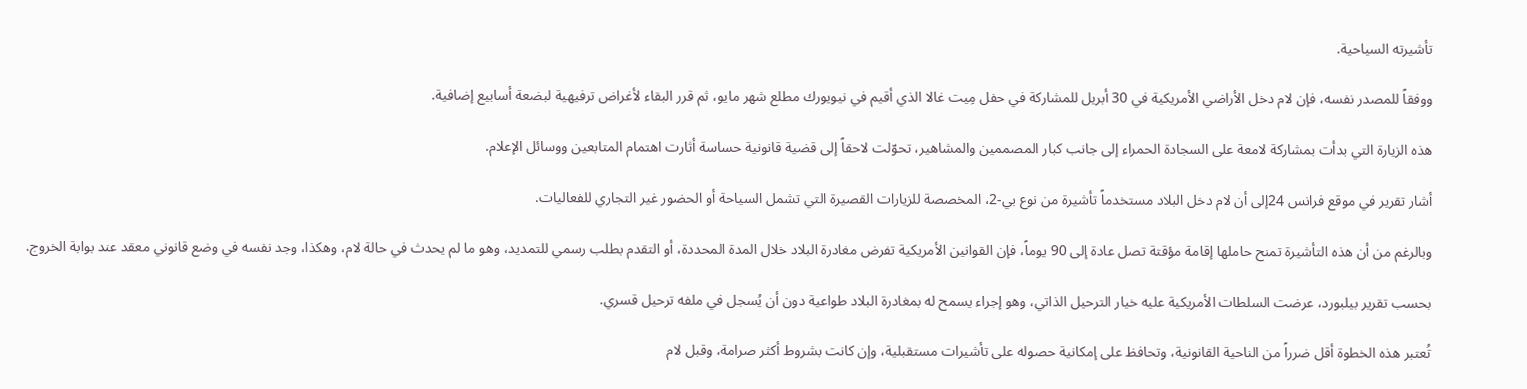تأشيرته السياحية.

ووفقاً للمصدر نفسه، فإن لام دخل الأراضي الأمريكية في 30 أبريل للمشاركة في حفل مِيت غالا الذي أقيم في نيويورك مطلع شهر مايو، ثم قرر البقاء لأغراض ترفيهية لبضعة أسابيع إضافية.

هذه الزيارة التي بدأت بمشاركة لامعة على السجادة الحمراء إلى جانب كبار المصممين والمشاهير، تحوّلت لاحقاً إلى قضية قانونية حساسة أثارت اهتمام المتابعين ووسائل الإعلام.

أشار تقرير في موقع فرانس 24إلى أن لام دخل البلاد مستخدماً تأشيرة من نوع بي-2، المخصصة للزيارات القصيرة التي تشمل السياحة أو الحضور غير التجاري للفعاليات.

وبالرغم من أن هذه التأشيرة تمنح حاملها إقامة مؤقتة تصل عادة إلى 90 يوماً، فإن القوانين الأمريكية تفرض مغادرة البلاد خلال المدة المحددة، أو التقدم بطلب رسمي للتمديد، وهو ما لم يحدث في حالة لام، وهكذا، وجد نفسه في وضع قانوني معقد عند بوابة الخروج.

بحسب تقرير بيلبورد، عرضت السلطات الأمريكية عليه خيار الترحيل الذاتي، وهو إجراء يسمح له بمغادرة البلاد طواعية دون أن يُسجل في ملفه ترحيل قسري.

تُعتبر هذه الخطوة أقل ضرراً من الناحية القانونية، وتحافظ على إمكانية حصوله على تأشيرات مستقبلية، وإن كانت بشروط أكثر صرامة، وقبل لام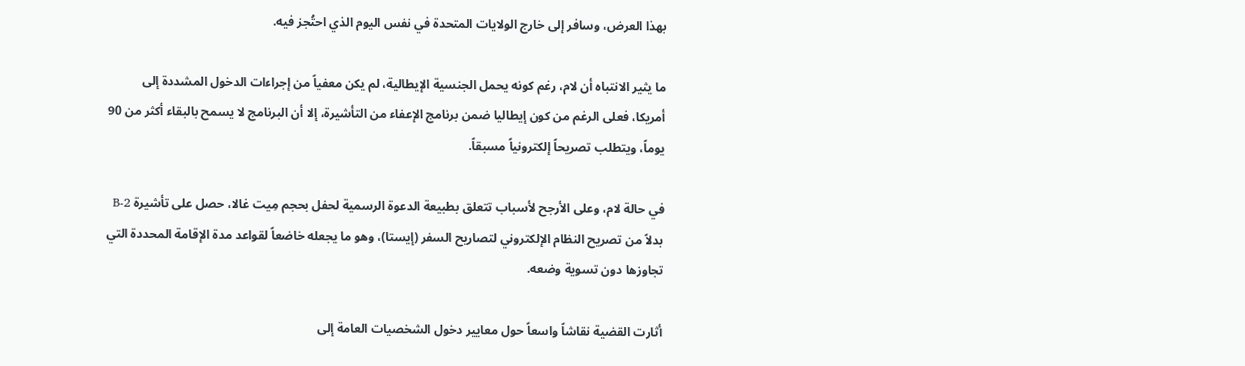بهذا العرض، وسافر إلى خارج الولايات المتحدة في نفس اليوم الذي احتُجز فيه.

ما يثير الانتباه أن لام، رغم كونه يحمل الجنسية الإيطالية، لم يكن معفياً من إجراءات الدخول المشددة إلى أمريكا، فعلى الرغم من كون إيطاليا ضمن برنامج الإعفاء من التأشيرة، إلا أن البرنامج لا يسمح بالبقاء أكثر من 90 يوماً، ويتطلب تصريحاً إلكترونياً مسبقاً.

في حالة لام، وعلى الأرجح لأسباب تتعلق بطبيعة الدعوة الرسمية لحفل بحجم مِيت غالا، حصل على تأشيرة B-2 بدلاً من تصريح النظام الإلكتروني لتصاريح السفر (إيستا)، وهو ما يجعله خاضعاً لقواعد مدة الإقامة المحددة التي تجاوزها دون تسوية وضعه.

أثارت القضية نقاشاً واسعاً حول معايير دخول الشخصيات العامة إلى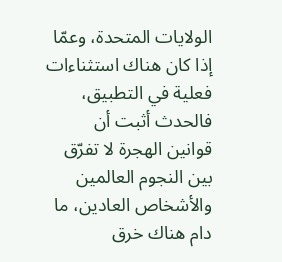الولايات المتحدة، وعمّا إذا كان هناك استثناءات فعلية في التطبيق، فالحدث أثبت أن قوانين الهجرة لا تفرّق بين النجوم العالمين والأشخاص العادين، ما دام هناك خرق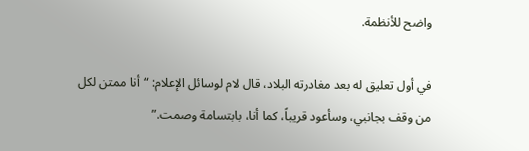واضح للأنظمة.

في أول تعليق له بعد مغادرته البلاد، قال لام لوسائل الإعلام: “أنا ممتن لكل من وقف بجانبي، وسأعود قريباً، كما أنا، بابتسامة وصمت.”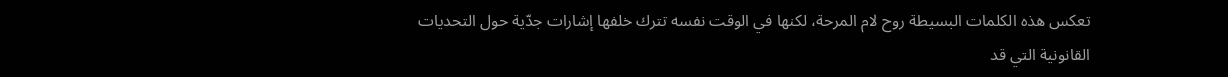تعكس هذه الكلمات البسيطة روح لام المرحة، لكنها في الوقت نفسه تترك خلفها إشارات جدّية حول التحديات القانونية التي قد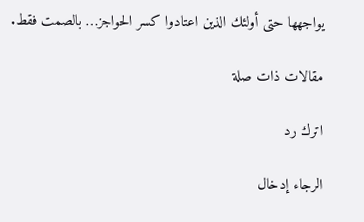يواجهها حتى أولئك الذين اعتادوا كسر الحواجز… بالصمت فقط.

مقالات ذات صلة

اترك رد

الرجاء إدخال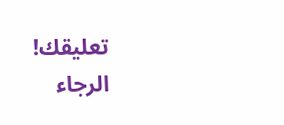تعليقك!
الرجاء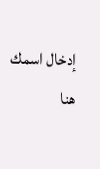إدخال اسمك هنا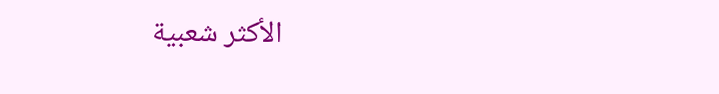الأكثر شعبية